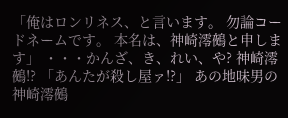「俺はロンリネス、と言います。 勿論コードネームです。 本名は、神崎澪鵺と申します」 ・・・かんざ、き、れい、や? 神崎澪鵺!? 「あんたが殺し屋ァ!?」 あの地味男の神崎澪鵺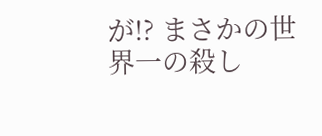が!? まさかの世界一の殺し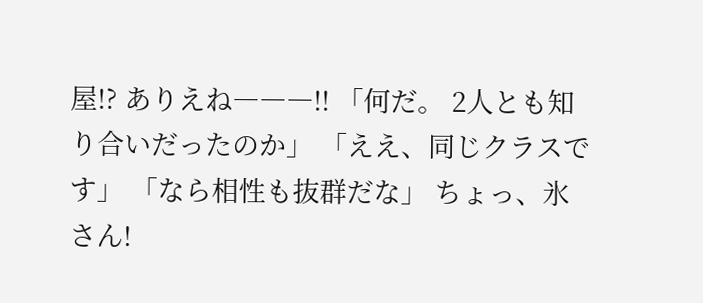屋!? ありえね―――!! 「何だ。 2人とも知り合いだったのか」 「ええ、同じクラスです」 「なら相性も抜群だな」 ちょっ、氷さん!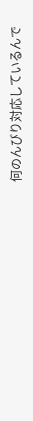何のんびり対応しているんで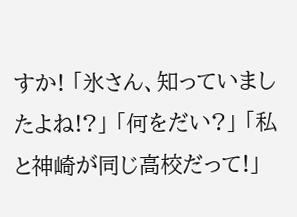すか! 「氷さん、知っていましたよね!?」 「何をだい?」 「私と神崎が同じ高校だって!」